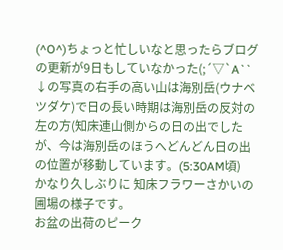(^O^)ちょっと忙しいなと思ったらブログの更新が9日もしていなかった(;´▽`A``
↓の写真の右手の高い山は海別岳(ウナベツダケ)で日の長い時期は海別岳の反対の左の方(知床連山側からの日の出でしたが、今は海別岳のほうへどんどん日の出の位置が移動しています。(5:30AM頃)
かなり久しぶりに 知床フラワーさかいの圃場の様子です。
お盆の出荷のピーク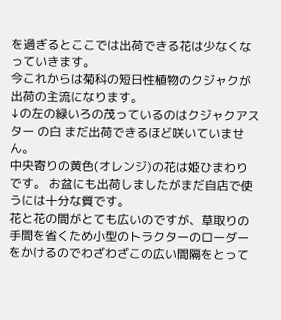を過ぎるとここでは出荷できる花は少なくなっていきます。
今これからは菊科の短日性植物のクジャクが出荷の主流になります。
↓の左の緑いろの茂っているのはクジャクアスター の白 まだ出荷できるほど咲いていません。
中央寄りの黄色(オレンジ)の花は姫ひまわりです。 お盆にも出荷しましたがまだ自店で使うには十分な質です。
花と花の間がとても広いのですが、草取りの手間を省くため小型のトラクターのローダーをかけるのでわざわざこの広い間隔をとって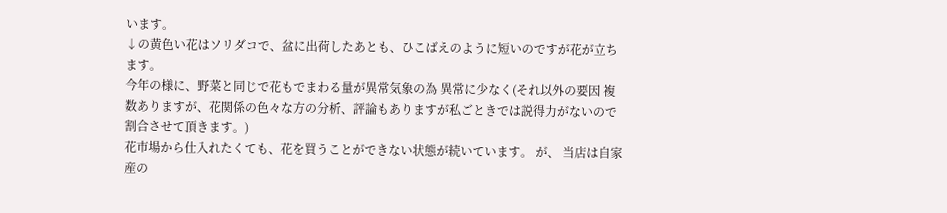います。
↓の黄色い花はソリダコで、盆に出荷したあとも、ひこばえのように短いのですが花が立ちます。
今年の様に、野菜と同じで花もでまわる量が異常気象の為 異常に少なく(それ以外の要因 複数ありますが、花関係の色々な方の分析、評論もありますが私ごときでは説得力がないので割合させて頂きます。)
花市場から仕入れたくても、花を買うことができない状態が続いています。 が、 当店は自家産の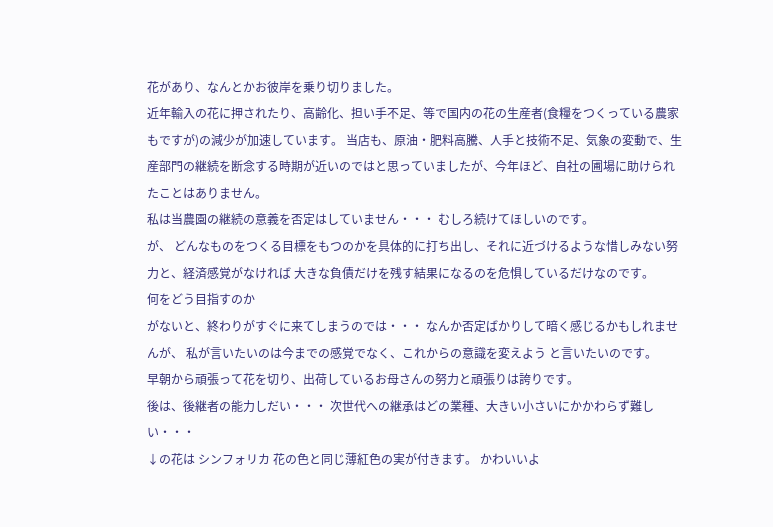花があり、なんとかお彼岸を乗り切りました。
近年輸入の花に押されたり、高齢化、担い手不足、等で国内の花の生産者(食糧をつくっている農家もですが)の減少が加速しています。 当店も、原油・肥料高騰、人手と技術不足、気象の変動で、生産部門の継続を断念する時期が近いのではと思っていましたが、今年ほど、自社の圃場に助けられたことはありません。
私は当農園の継続の意義を否定はしていません・・・ むしろ続けてほしいのです。
が、 どんなものをつくる目標をもつのかを具体的に打ち出し、それに近づけるような惜しみない努力と、経済感覚がなければ 大きな負債だけを残す結果になるのを危惧しているだけなのです。
何をどう目指すのか
がないと、終わりがすぐに来てしまうのでは・・・ なんか否定ばかりして暗く感じるかもしれませんが、 私が言いたいのは今までの感覚でなく、これからの意識を変えよう と言いたいのです。
早朝から頑張って花を切り、出荷しているお母さんの努力と頑張りは誇りです。
後は、後継者の能力しだい・・・ 次世代への継承はどの業種、大きい小さいにかかわらず難しい・・・
↓の花は シンフォリカ 花の色と同じ薄紅色の実が付きます。 かわいいよ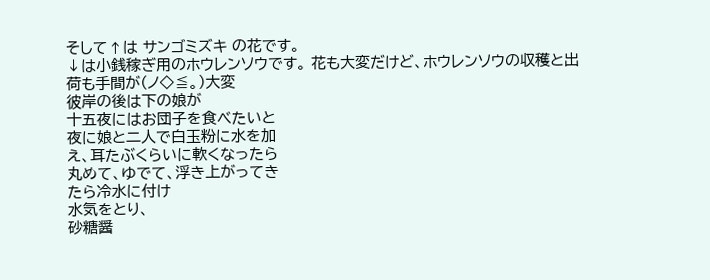そして↑は サンゴミズキ の花です。
↓は小銭稼ぎ用のホウレンソウです。 花も大変だけど、ホウレンソウの収穫と出荷も手間が(ノ◇≦。)大変
彼岸の後は下の娘が
十五夜にはお団子を食べたいと
夜に娘と二人で白玉粉に水を加
え、耳たぶくらいに軟くなったら
丸めて、ゆでて、浮き上がってき
たら冷水に付け
水気をとり、
砂糖醤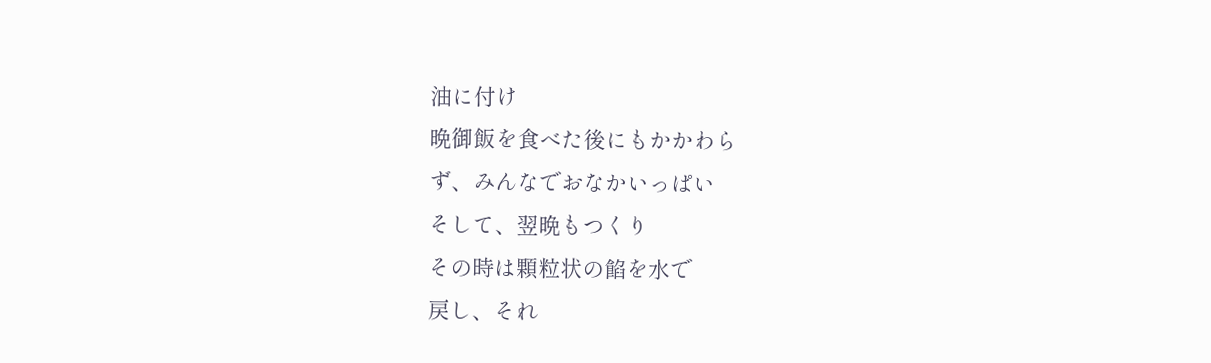油に付け
晩御飯を食べた後にもかかわら
ず、みんなでおなかいっぱい
そして、翌晩もつくり
その時は顆粒状の餡を水で
戻し、それ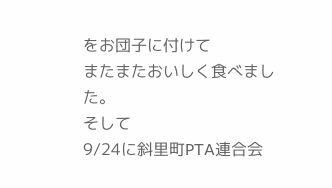をお団子に付けて
またまたおいしく食べました。
そして
9/24に斜里町PTA連合会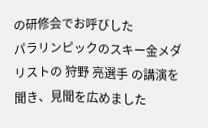の研修会でお呼びした
パラリンピックのスキー金メダリストの 狩野 亮選手 の講演を聞き、見聞を広めました